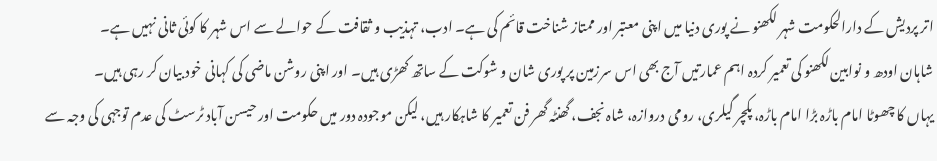اتر پردیش کے دارالحکومت شہر لکھنو نے پوری دنیا میں اپنی معتبر اور ممتاز شناخت قائم کی ہے۔ ادب، تہذیب و ثقافت کے حوالے سے اس شہر کا کوئی ثانی نہیں ہے۔
شاہان اودھ و نوابین لکھنو کی تعمیر کردہ اہم عمارتیں آج بھی اس سرزمین پر پوری شان و شوکت کے ساتھ کھڑی ہیں۔ اور اپنی روشن ماضی کی کہانی خود بیان کر رہی ہیں۔
یہاں کا چھوٹا امام باڑہ بڑا امام باڑہ، پکچر گیلری، رومی دروازہ، شاہ نجف، گھنٹہ گھر فن تعمیر کا شاہکار ہیں، لیکن موجودہ دور میں حکومت اور حیسن آباد ٹرسٹ کی عدم توجہی کی وجہ سے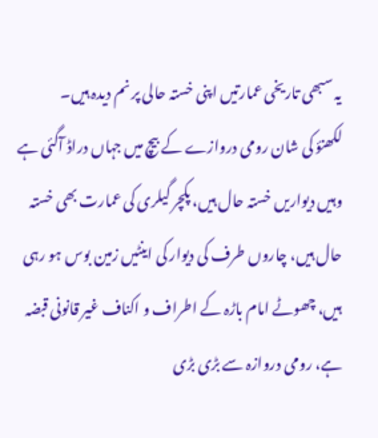یہ سبھی تاریخی عمارتیں اپنی خستہ حالی پر نم دیدہ ہیں۔
لکھنؤ کی شان رومی دروازے کے بیچ میں جہاں دراڈ آگئی ہے وہیں دیواریں خستہ حال ہیں، پکچر گیلری کی عمارت بھی خستہ حال ہیں، چاروں طرف کی دیوار کی اینٹیں زمین بوس ہو رہی ہیں، چھوٹے امام باڑہ کے اطراف و اکناف غیر قانونی قبضہ ہے، رومی دروازہ سے بڑی بڑی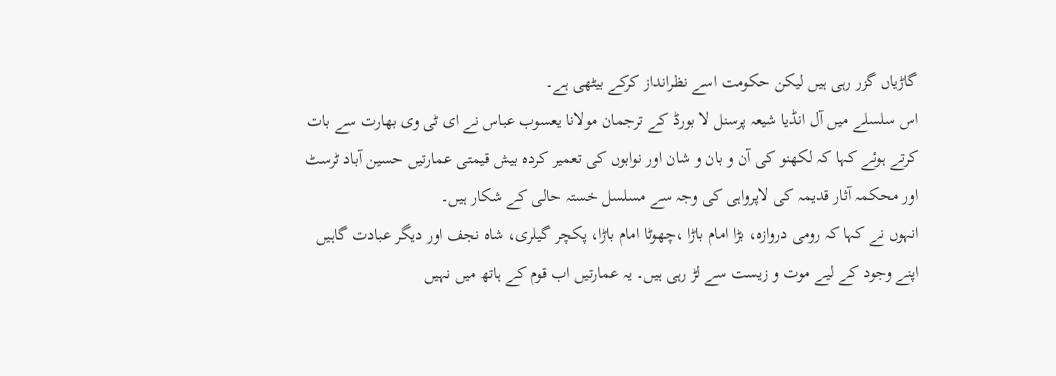گاڑیاں گزر رہی ہیں لیکن حکومت اسے نظرانداز کرکے بیٹھی ہے۔
اس سلسلے میں آل انڈیا شیعہ پرسنل لا بورڈ کے ترجمان مولانا یعسوب عباس نے ای ٹی وی بھارت سے بات کرتے ہوئے کہا کہ لکھنو کی آن و بان و شان اور نوابوں کی تعمیر کردہ بیش قیمتی عمارتیں حسین آباد ٹرسٹ اور محکمہ آثار قدیمہ کی لاپرواہی کی وجہ سے مسلسل خستہ حالی کے شکار ہیں۔
انہوں نے کہا کہ رومی دروازہ، بڑا امام باڑا ،چھوٹا امام باڑا، پکچر گیلری، شاہ نجف اور دیگر عبادت گاہیں اپنے وجود کے لیے موت و زیست سے لڑ رہی ہیں۔ یہ عمارتیں اب قوم کے ہاتھ میں نہیں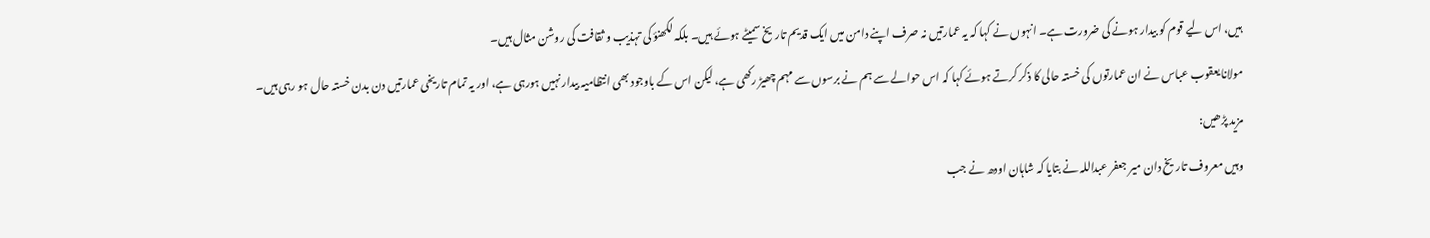ہیں، اس لیے قوم کو بیدار ہونے کی ضرورت ہے۔ انہوں نے کہا کہ یہ عمارتیں نہ صرف اپنے دامن میں ایک قدیم تاریخ سمیٹے ہوئے ہیں۔ بلکہ لکھنؤ کی تہذیب و ثقافت کی روشن مثال ہیں۔
مولانا یعقوب عباس نے ان عمارتوں کی خستہ حالی کا ذکر کرتے ہوئے کہا کہ اس حوالے سے ہم نے برسوں سے مہم چھیڑ رکھی ہے، لیکن اس کے باوجود بھی انتظامیہ بیدار نہیں ہورہی ہے، اور یہ تمام تاریخی عمارتیں دن بدن خستہ حال ہو رہی ہیں۔
مزید پڑھیں:
وہیں معروف تاریخ دان میر جعفر عبداللہ نے بتایا کہ شاہان اودھ نے جب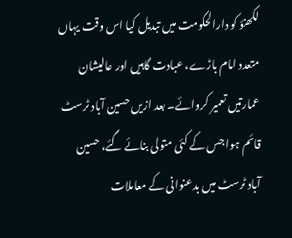لکھنؤ کو دارالحکومت میں تبدیل کیا اس وقت یہاں متعدد امام باڑے، عبادت گاہیں اور عالیشان عمارتیں تعمیر کروائے۔ بعد ازیں حسین آباد ٹرسٹ قائم ہوا جس کے کئی متولی بنائے گئے، حسین آباد ٹرسٹ میں بدعنوانی کے معاملات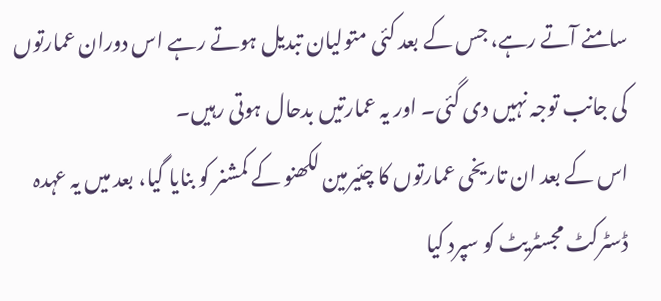سامنے آتے رہے، جس کے بعد کئی متولیان تبدیل ہوتے رہے اس دوران عمارتوں کی جانب توجہ نہیں دی گئی۔ اور یہ عمارتیں بدحال ہوتی رہیں۔
اس کے بعد ان تاریخی عمارتوں کا چئیرمین لکھنو کے کمشنر کو بنایا گیا، بعد میں یہ عہدہ ڈسٹرکٹ مجسٹریٹ کو سپرد کیا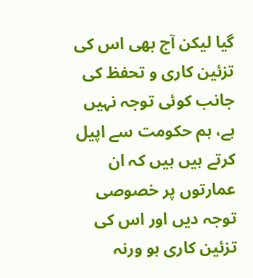گیا لیکن آج بھی اس کی تزئین کاری و تحفظ کی جانب کوئی توجہ نہیں ہے، ہم حکومت سے اپیل کرتے ہیں ہیں کہ ان عمارتوں پر خصوصی توجہ دیں اور اس کی تزئین کاری ہو ورنہ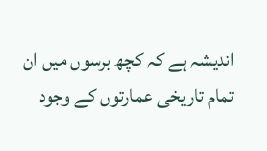اندیشہ ہے کہ کچھ برسوں میں ان تمام تاریخی عمارتوں کے وجود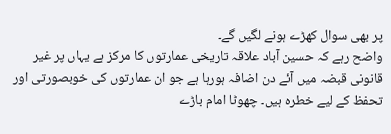پر بھی سوال کھڑے ہونے لگیں گے۔
واضح رہے کہ حسین آباد علاقہ تاریخی عمارتوں کا مرکز ہے یہاں پر غیر قانونی قبضہ میں آئے دن اضافہ ہورہا ہے جو ان عمارتوں کی خوبصورتی اور تحفظ کے لیے خطرہ ہیں۔ چھوٹا امام باڑے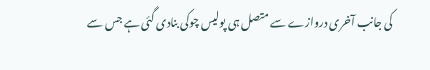کی جانب آخری دروازے سے متصل ہی پولیس چوکی بنادی گئی ہے جس سے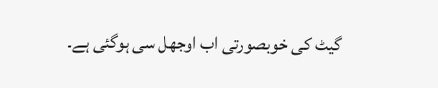گیٹ کی خوبصورتی اب اوجھل سی ہوگئی ہے۔